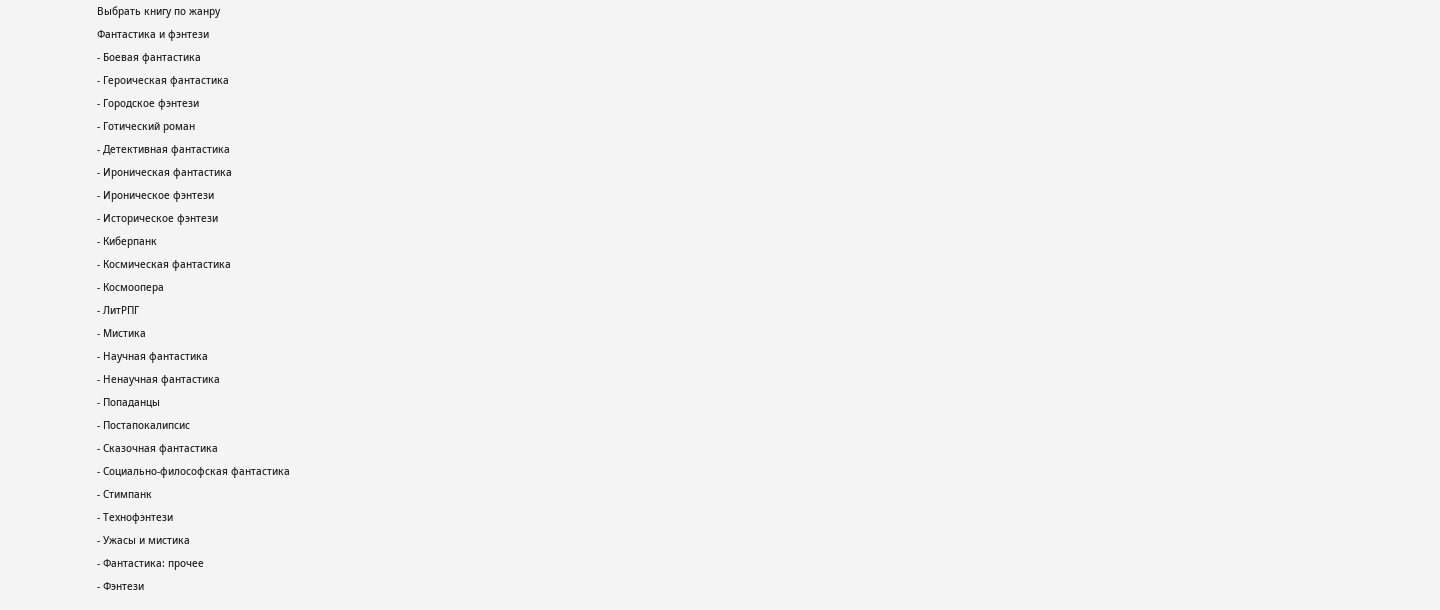Выбрать книгу по жанру
Фантастика и фэнтези
- Боевая фантастика
- Героическая фантастика
- Городское фэнтези
- Готический роман
- Детективная фантастика
- Ироническая фантастика
- Ироническое фэнтези
- Историческое фэнтези
- Киберпанк
- Космическая фантастика
- Космоопера
- ЛитРПГ
- Мистика
- Научная фантастика
- Ненаучная фантастика
- Попаданцы
- Постапокалипсис
- Сказочная фантастика
- Социально-философская фантастика
- Стимпанк
- Технофэнтези
- Ужасы и мистика
- Фантастика: прочее
- Фэнтези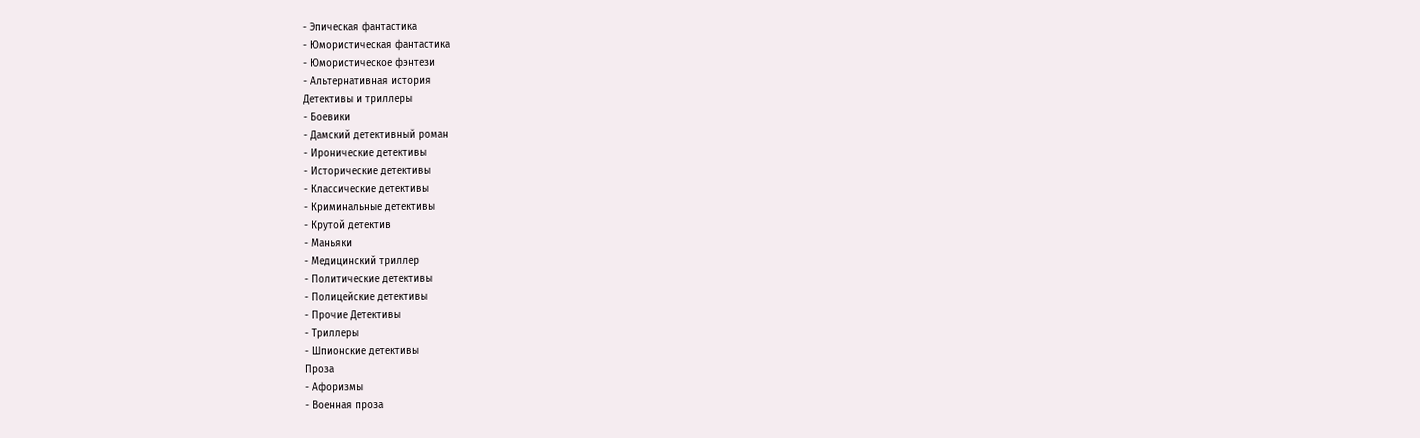- Эпическая фантастика
- Юмористическая фантастика
- Юмористическое фэнтези
- Альтернативная история
Детективы и триллеры
- Боевики
- Дамский детективный роман
- Иронические детективы
- Исторические детективы
- Классические детективы
- Криминальные детективы
- Крутой детектив
- Маньяки
- Медицинский триллер
- Политические детективы
- Полицейские детективы
- Прочие Детективы
- Триллеры
- Шпионские детективы
Проза
- Афоризмы
- Военная проза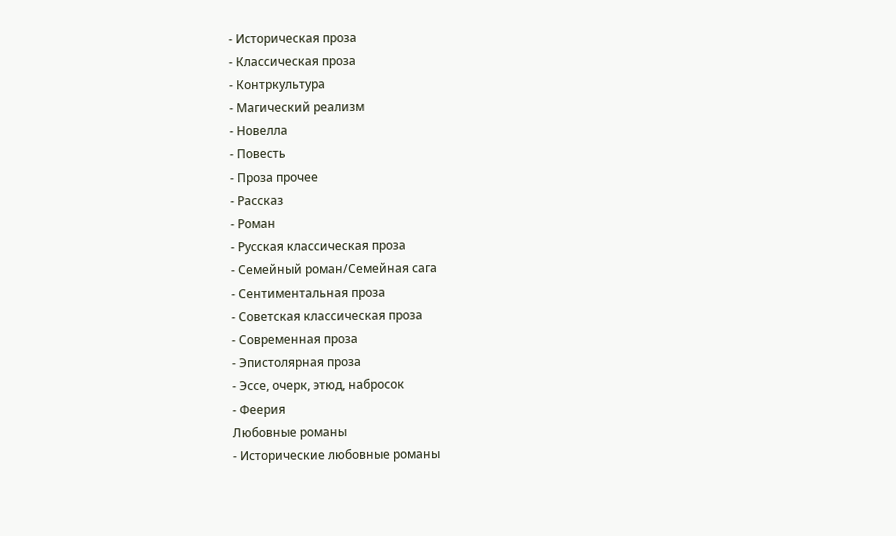- Историческая проза
- Классическая проза
- Контркультура
- Магический реализм
- Новелла
- Повесть
- Проза прочее
- Рассказ
- Роман
- Русская классическая проза
- Семейный роман/Семейная сага
- Сентиментальная проза
- Советская классическая проза
- Современная проза
- Эпистолярная проза
- Эссе, очерк, этюд, набросок
- Феерия
Любовные романы
- Исторические любовные романы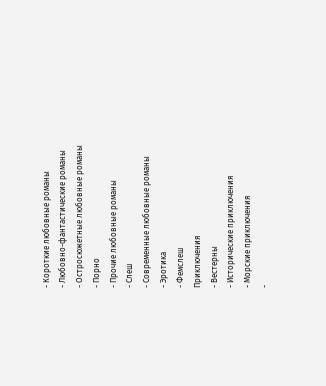- Короткие любовные романы
- Любовно-фантастические романы
- Остросюжетные любовные романы
- Порно
- Прочие любовные романы
- Слеш
- Современные любовные романы
- Эротика
- Фемслеш
Приключения
- Вестерны
- Исторические приключения
- Морские приключения
-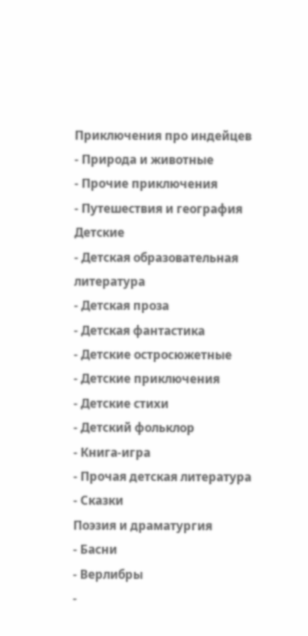Приключения про индейцев
- Природа и животные
- Прочие приключения
- Путешествия и география
Детские
- Детская образовательная литература
- Детская проза
- Детская фантастика
- Детские остросюжетные
- Детские приключения
- Детские стихи
- Детский фольклор
- Книга-игра
- Прочая детская литература
- Сказки
Поэзия и драматургия
- Басни
- Верлибры
-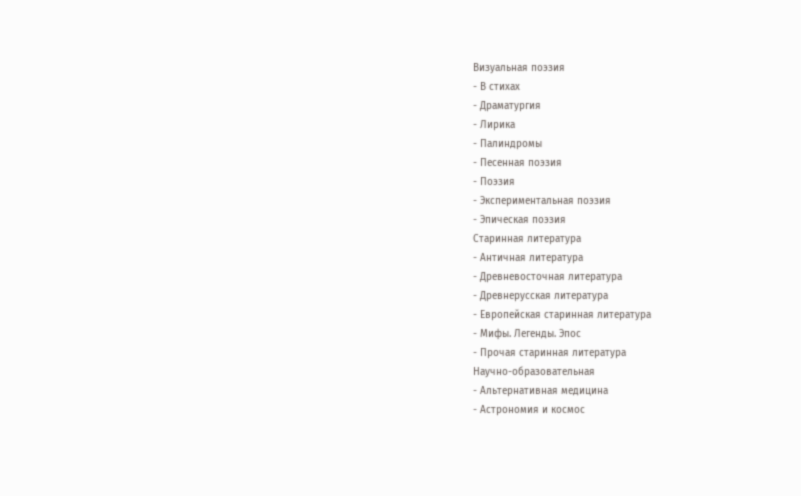Визуальная поэзия
- В стихах
- Драматургия
- Лирика
- Палиндромы
- Песенная поэзия
- Поэзия
- Экспериментальная поэзия
- Эпическая поэзия
Старинная литература
- Античная литература
- Древневосточная литература
- Древнерусская литература
- Европейская старинная литература
- Мифы. Легенды. Эпос
- Прочая старинная литература
Научно-образовательная
- Альтернативная медицина
- Астрономия и космос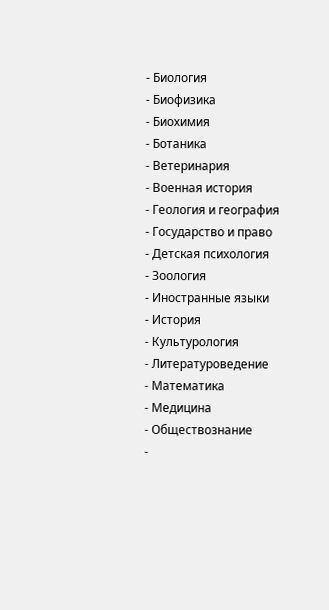- Биология
- Биофизика
- Биохимия
- Ботаника
- Ветеринария
- Военная история
- Геология и география
- Государство и право
- Детская психология
- Зоология
- Иностранные языки
- История
- Культурология
- Литературоведение
- Математика
- Медицина
- Обществознание
-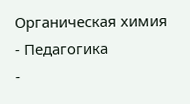Органическая химия
- Педагогика
-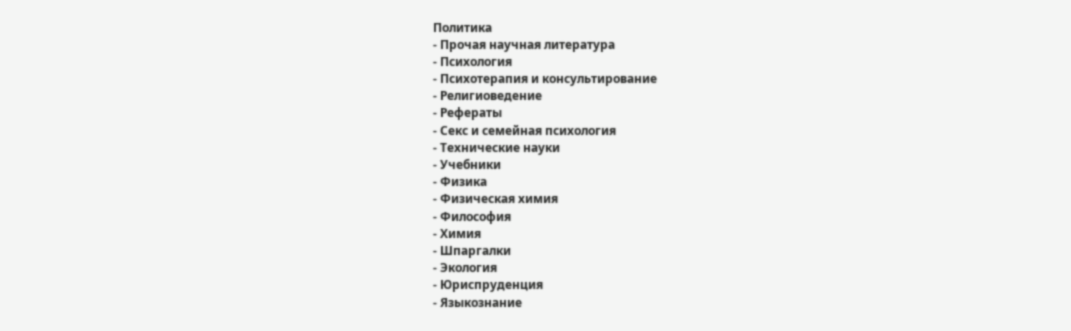Политика
- Прочая научная литература
- Психология
- Психотерапия и консультирование
- Религиоведение
- Рефераты
- Секс и семейная психология
- Технические науки
- Учебники
- Физика
- Физическая химия
- Философия
- Химия
- Шпаргалки
- Экология
- Юриспруденция
- Языкознание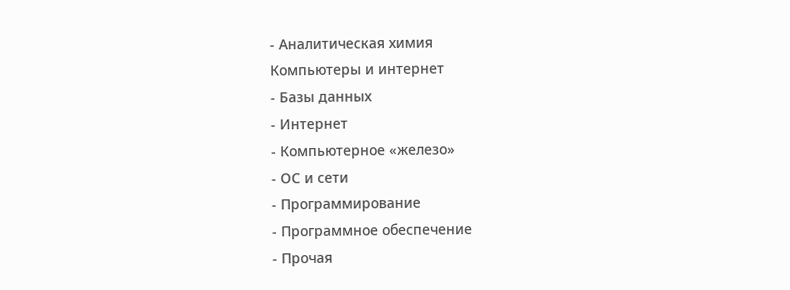- Аналитическая химия
Компьютеры и интернет
- Базы данных
- Интернет
- Компьютерное «железо»
- ОС и сети
- Программирование
- Программное обеспечение
- Прочая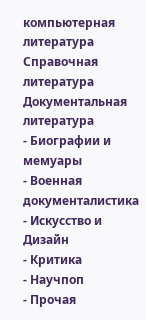компьютерная литература
Справочная литература
Документальная литература
- Биографии и мемуары
- Военная документалистика
- Искусство и Дизайн
- Критика
- Научпоп
- Прочая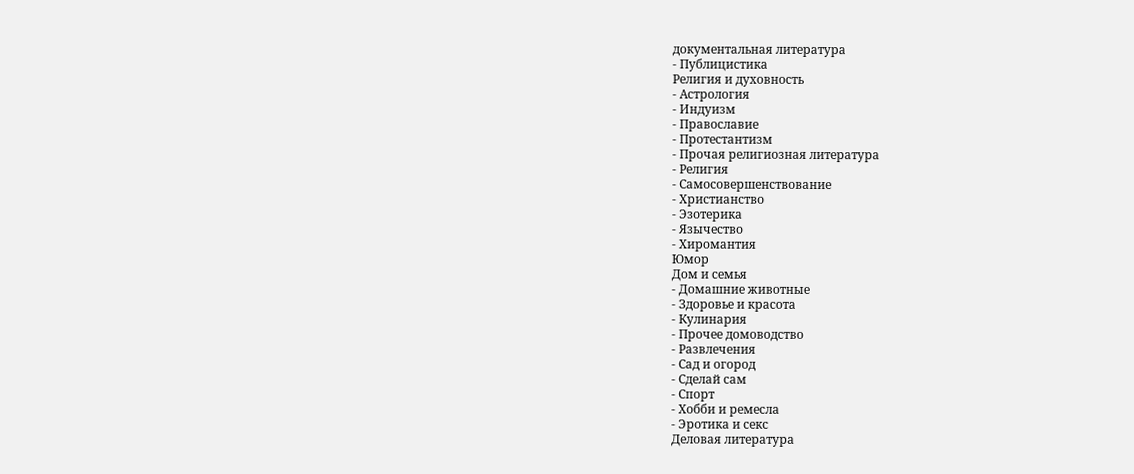документальная литература
- Публицистика
Религия и духовность
- Астрология
- Индуизм
- Православие
- Протестантизм
- Прочая религиозная литература
- Религия
- Самосовершенствование
- Христианство
- Эзотерика
- Язычество
- Хиромантия
Юмор
Дом и семья
- Домашние животные
- Здоровье и красота
- Кулинария
- Прочее домоводство
- Развлечения
- Сад и огород
- Сделай сам
- Спорт
- Хобби и ремесла
- Эротика и секс
Деловая литература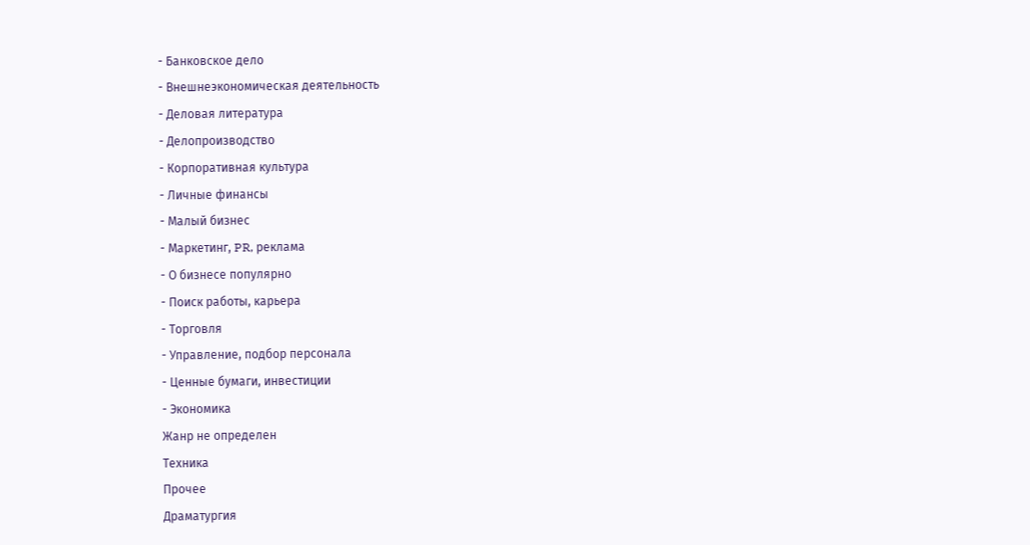- Банковское дело
- Внешнеэкономическая деятельность
- Деловая литература
- Делопроизводство
- Корпоративная культура
- Личные финансы
- Малый бизнес
- Маркетинг, PR, реклама
- О бизнесе популярно
- Поиск работы, карьера
- Торговля
- Управление, подбор персонала
- Ценные бумаги, инвестиции
- Экономика
Жанр не определен
Техника
Прочее
Драматургия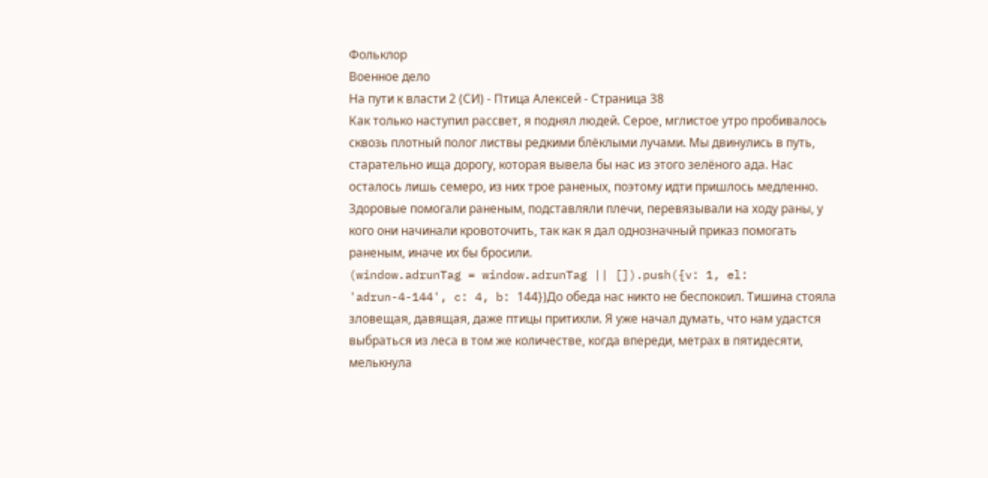Фольклор
Военное дело
На пути к власти 2 (СИ) - Птица Алексей - Страница 38
Как только наступил рассвет, я поднял людей. Серое, мглистое утро пробивалось сквозь плотный полог листвы редкими блёклыми лучами. Мы двинулись в путь, старательно ища дорогу, которая вывела бы нас из этого зелёного ада. Нас осталось лишь семеро, из них трое раненых, поэтому идти пришлось медленно. Здоровые помогали раненым, подставляли плечи, перевязывали на ходу раны, у кого они начинали кровоточить, так как я дал однозначный приказ помогать раненым, иначе их бы бросили.
(window.adrunTag = window.adrunTag || []).push({v: 1, el: 'adrun-4-144', c: 4, b: 144})До обеда нас никто не беспокоил. Тишина стояла зловещая, давящая, даже птицы притихли. Я уже начал думать, что нам удастся выбраться из леса в том же количестве, когда впереди, метрах в пятидесяти, мелькнула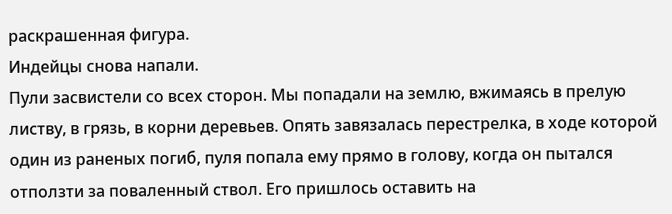раскрашенная фигура.
Индейцы снова напали.
Пули засвистели со всех сторон. Мы попадали на землю, вжимаясь в прелую листву, в грязь, в корни деревьев. Опять завязалась перестрелка, в ходе которой один из раненых погиб, пуля попала ему прямо в голову, когда он пытался отползти за поваленный ствол. Его пришлось оставить на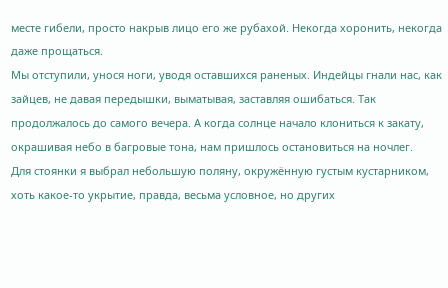месте гибели, просто накрыв лицо его же рубахой. Некогда хоронить, некогда даже прощаться.
Мы отступили, унося ноги, уводя оставшихся раненых. Индейцы гнали нас, как зайцев, не давая передышки, выматывая, заставляя ошибаться. Так продолжалось до самого вечера. А когда солнце начало клониться к закату, окрашивая небо в багровые тона, нам пришлось остановиться на ночлег.
Для стоянки я выбрал небольшую поляну, окружённую густым кустарником, хоть какое-то укрытие, правда, весьма условное, но других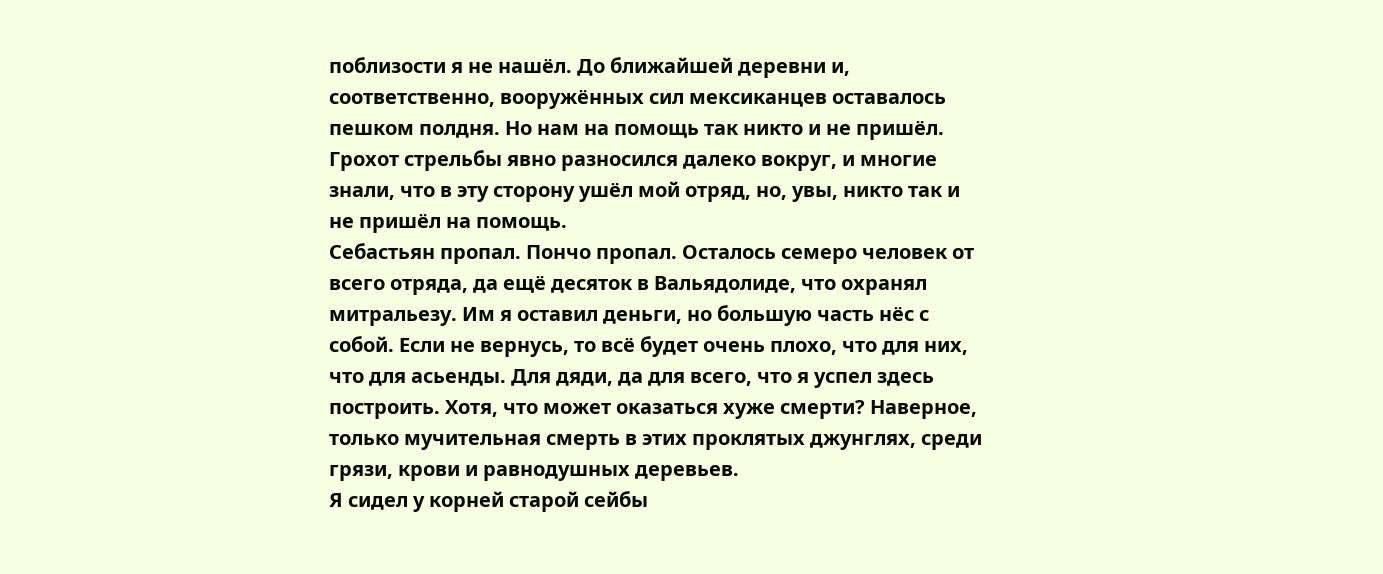поблизости я не нашёл. До ближайшей деревни и, соответственно, вооружённых сил мексиканцев оставалось пешком полдня. Но нам на помощь так никто и не пришёл. Грохот стрельбы явно разносился далеко вокруг, и многие знали, что в эту сторону ушёл мой отряд, но, увы, никто так и не пришёл на помощь.
Себастьян пропал. Пончо пропал. Осталось семеро человек от всего отряда, да ещё десяток в Вальядолиде, что охранял митральезу. Им я оставил деньги, но большую часть нёс с собой. Если не вернусь, то всё будет очень плохо, что для них, что для асьенды. Для дяди, да для всего, что я успел здесь построить. Хотя, что может оказаться хуже смерти? Наверное, только мучительная смерть в этих проклятых джунглях, среди грязи, крови и равнодушных деревьев.
Я сидел у корней старой сейбы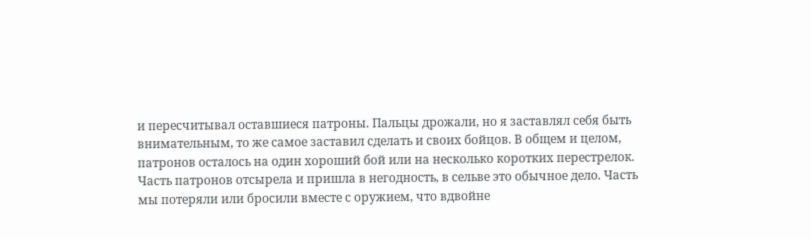и пересчитывал оставшиеся патроны. Пальцы дрожали, но я заставлял себя быть внимательным, то же самое заставил сделать и своих бойцов. В общем и целом, патронов осталось на один хороший бой или на несколько коротких перестрелок.
Часть патронов отсырела и пришла в негодность, в сельве это обычное дело. Часть мы потеряли или бросили вместе с оружием, что вдвойне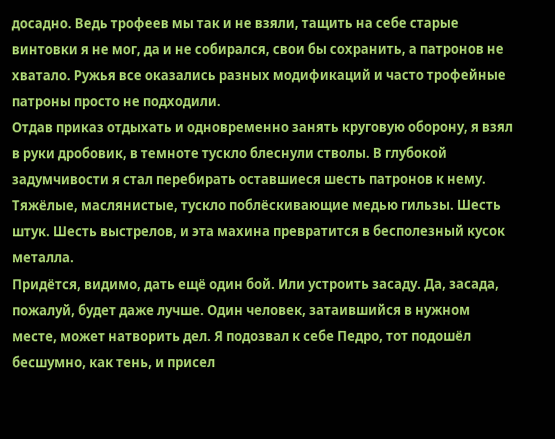досадно. Ведь трофеев мы так и не взяли, тащить на себе старые винтовки я не мог, да и не собирался, свои бы сохранить, а патронов не хватало. Ружья все оказались разных модификаций и часто трофейные патроны просто не подходили.
Отдав приказ отдыхать и одновременно занять круговую оборону, я взял в руки дробовик, в темноте тускло блеснули стволы. В глубокой задумчивости я стал перебирать оставшиеся шесть патронов к нему. Тяжёлые, маслянистые, тускло поблёскивающие медью гильзы. Шесть штук. Шесть выстрелов, и эта махина превратится в бесполезный кусок металла.
Придётся, видимо, дать ещё один бой. Или устроить засаду. Да, засада, пожалуй, будет даже лучше. Один человек, затаившийся в нужном месте, может натворить дел. Я подозвал к себе Педро, тот подошёл бесшумно, как тень, и присел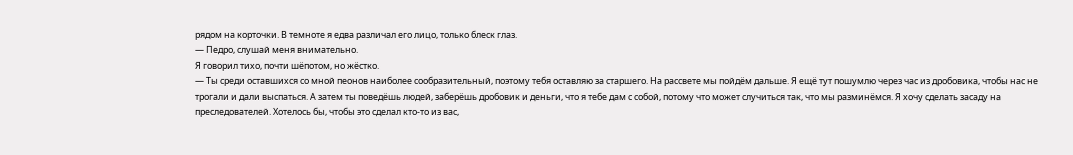рядом на корточки. В темноте я едва различал его лицо, только блеск глаз.
— Педро, слушай меня внимательно.
Я говорил тихо, почти шёпотом, но жёстко.
— Ты среди оставшихся со мной пеонов наиболее сообразительный, поэтому тебя оставляю за старшего. На рассвете мы пойдём дальше. Я ещё тут пошумлю через час из дробовика, чтобы нас не трогали и дали выспаться. А затем ты поведёшь людей, заберёшь дробовик и деньги, что я тебе дам с собой, потому что может случиться так, что мы разминёмся. Я хочу сделать засаду на преследователей. Хотелось бы, чтобы это сделал кто-то из вас,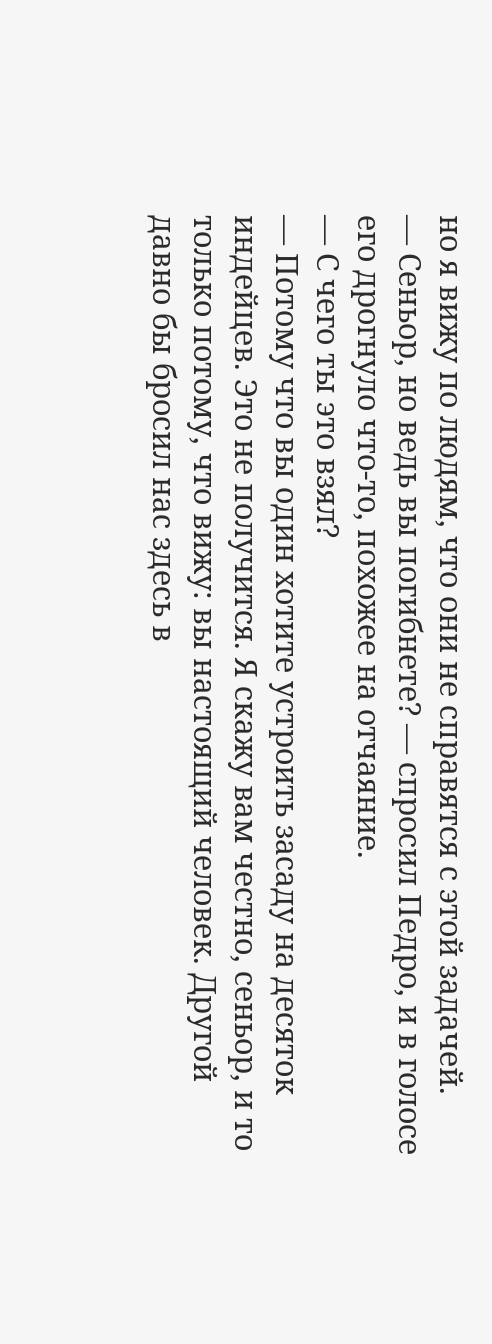но я вижу по людям, что они не справятся с этой задачей.
— Сеньор, но ведь вы погибнете? — спросил Педро, и в голосе его дрогнуло что-то, похожее на отчаяние.
— С чего ты это взял?
— Потому что вы один хотите устроить засаду на десяток индейцев. Это не получится. Я скажу вам честно, сеньор, и то только потому, что вижу: вы настоящий человек. Другой давно бы бросил нас здесь в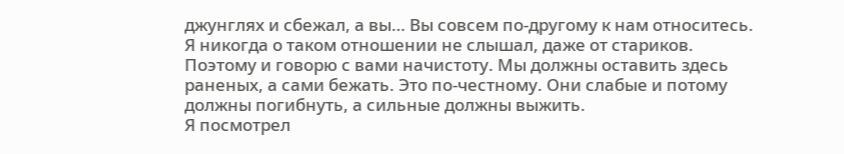джунглях и сбежал, а вы… Вы совсем по-другому к нам относитесь. Я никогда о таком отношении не слышал, даже от стариков. Поэтому и говорю с вами начистоту. Мы должны оставить здесь раненых, а сами бежать. Это по-честному. Они слабые и потому должны погибнуть, а сильные должны выжить.
Я посмотрел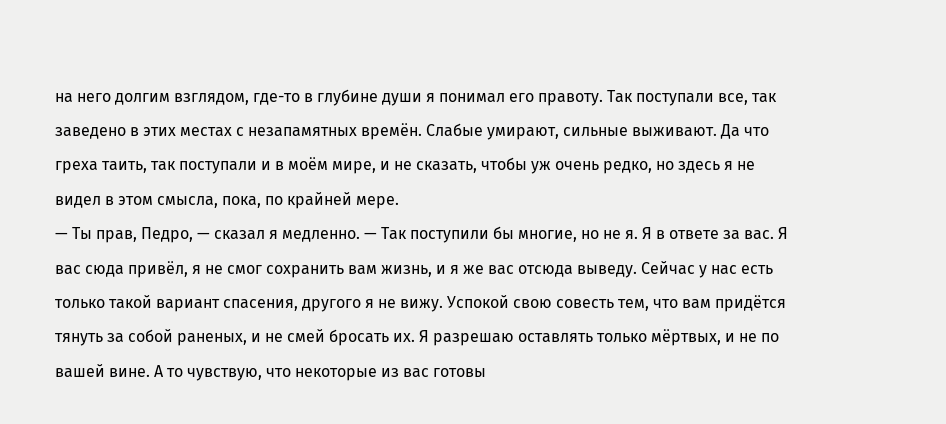на него долгим взглядом, где-то в глубине души я понимал его правоту. Так поступали все, так заведено в этих местах с незапамятных времён. Слабые умирают, сильные выживают. Да что греха таить, так поступали и в моём мире, и не сказать, чтобы уж очень редко, но здесь я не видел в этом смысла, пока, по крайней мере.
— Ты прав, Педро, — сказал я медленно. — Так поступили бы многие, но не я. Я в ответе за вас. Я вас сюда привёл, я не смог сохранить вам жизнь, и я же вас отсюда выведу. Сейчас у нас есть только такой вариант спасения, другого я не вижу. Успокой свою совесть тем, что вам придётся тянуть за собой раненых, и не смей бросать их. Я разрешаю оставлять только мёртвых, и не по вашей вине. А то чувствую, что некоторые из вас готовы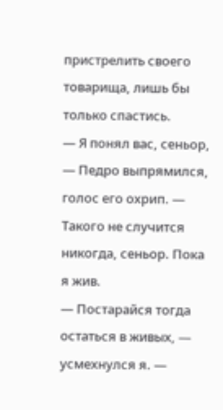пристрелить своего товарища, лишь бы только спастись.
— Я понял вас, сеньор, — Педро выпрямился, голос его охрип. — Такого не случится никогда, сеньор. Пока я жив.
— Постарайся тогда остаться в живых, — усмехнулся я. —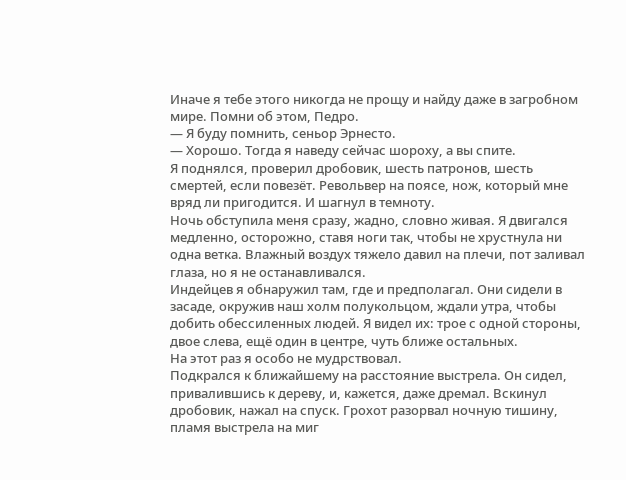Иначе я тебе этого никогда не прощу и найду даже в загробном мире. Помни об этом, Педро.
— Я буду помнить, сеньор Эрнесто.
— Хорошо. Тогда я наведу сейчас шороху, а вы спите.
Я поднялся, проверил дробовик, шесть патронов, шесть смертей, если повезёт. Револьвер на поясе, нож, который мне вряд ли пригодится. И шагнул в темноту.
Ночь обступила меня сразу, жадно, словно живая. Я двигался медленно, осторожно, ставя ноги так, чтобы не хрустнула ни одна ветка. Влажный воздух тяжело давил на плечи, пот заливал глаза, но я не останавливался.
Индейцев я обнаружил там, где и предполагал. Они сидели в засаде, окружив наш холм полукольцом, ждали утра, чтобы добить обессиленных людей. Я видел их: трое с одной стороны, двое слева, ещё один в центре, чуть ближе остальных.
На этот раз я особо не мудрствовал.
Подкрался к ближайшему на расстояние выстрела. Он сидел, привалившись к дереву, и, кажется, даже дремал. Вскинул дробовик, нажал на спуск. Грохот разорвал ночную тишину, пламя выстрела на миг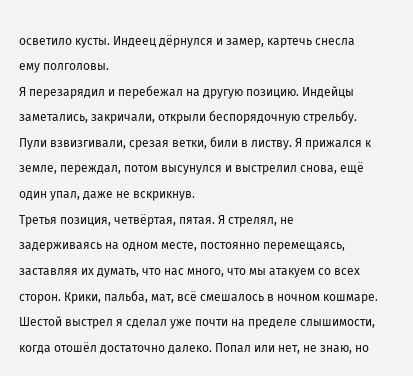осветило кусты. Индеец дёрнулся и замер, картечь снесла ему полголовы.
Я перезарядил и перебежал на другую позицию. Индейцы заметались, закричали, открыли беспорядочную стрельбу. Пули взвизгивали, срезая ветки, били в листву. Я прижался к земле, переждал, потом высунулся и выстрелил снова, ещё один упал, даже не вскрикнув.
Третья позиция, четвёртая, пятая. Я стрелял, не задерживаясь на одном месте, постоянно перемещаясь, заставляя их думать, что нас много, что мы атакуем со всех сторон. Крики, пальба, мат, всё смешалось в ночном кошмаре. Шестой выстрел я сделал уже почти на пределе слышимости, когда отошёл достаточно далеко. Попал или нет, не знаю, но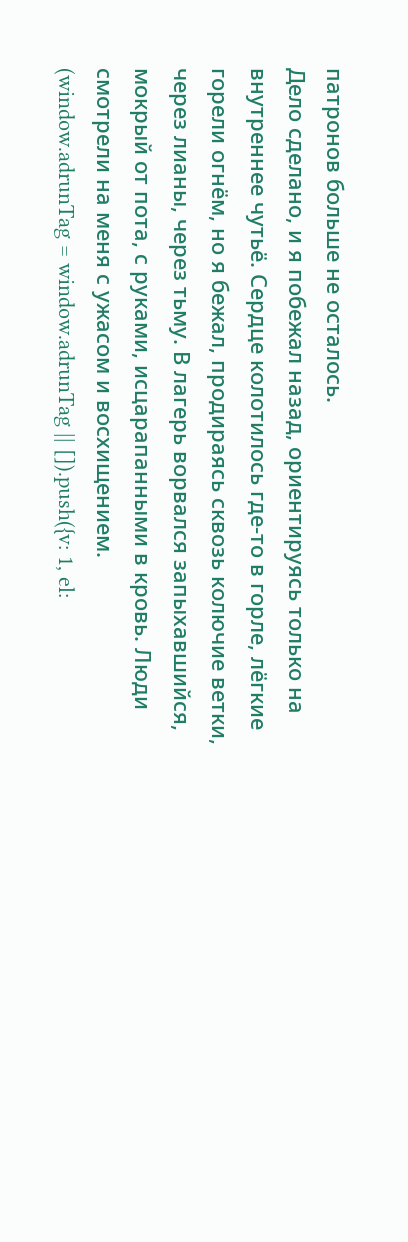патронов больше не осталось.
Дело сделано, и я побежал назад, ориентируясь только на внутреннее чутьё. Сердце колотилось где-то в горле, лёгкие горели огнём, но я бежал, продираясь сквозь колючие ветки, через лианы, через тьму. В лагерь ворвался запыхавшийся, мокрый от пота, с руками, исцарапанными в кровь. Люди смотрели на меня с ужасом и восхищением.
(window.adrunTag = window.adrunTag || []).push({v: 1, el: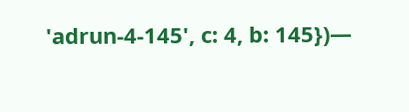'adrun-4-145', c: 4, b: 145})—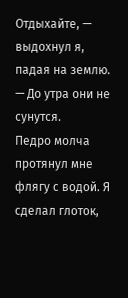Отдыхайте, — выдохнул я, падая на землю. — До утра они не сунутся.
Педро молча протянул мне флягу с водой. Я сделал глоток,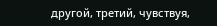другой, третий, чувствуя,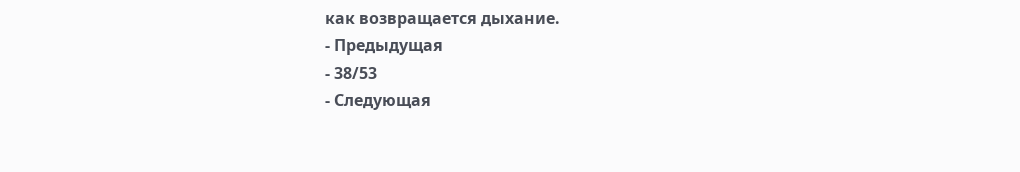как возвращается дыхание.
- Предыдущая
- 38/53
- Следующая